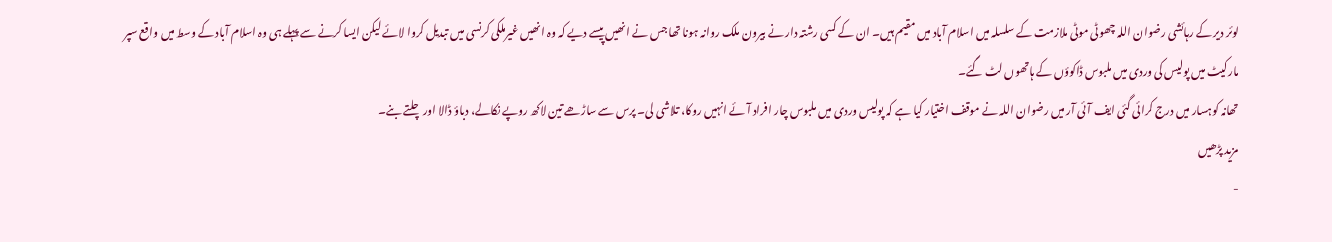لوئر دیر کے رہائشی رضوان اللہ چھوٹی موٹی ملازمت کے سلسلہ میں اسلام آباد میں مقیم ہیں۔ ان کے کسی رشتہ دار نے بیرون ملک روانہ ہونا تھا جس نے انھیں پیسے دیے کہ وہ انھیں غیرملکی کرنسی میں تبدیل کروا لائے لیکن ایسا کرنے سے پہلے ہی وہ اسلام آباد کے وسط میں واقع سپر مارکیٹ میں پولیس کی وردی میں ملبوس ڈاکوؤں کے ہاتھوں لٹ گئے۔
تھانہ کوہسار میں درج کرائی گئی ایف آئی آر میں رضوان اللہ نے موقف اختیار کیا ہے کہ پولیس وردی میں ملبوس چار افراد آئے انہیں روکا، تلاشی لی۔ پرس سے ساڑھے تین لاکھ روپے نکالے، دباؤ ڈالا اور چلتے بنے۔
مزید پڑھیں
-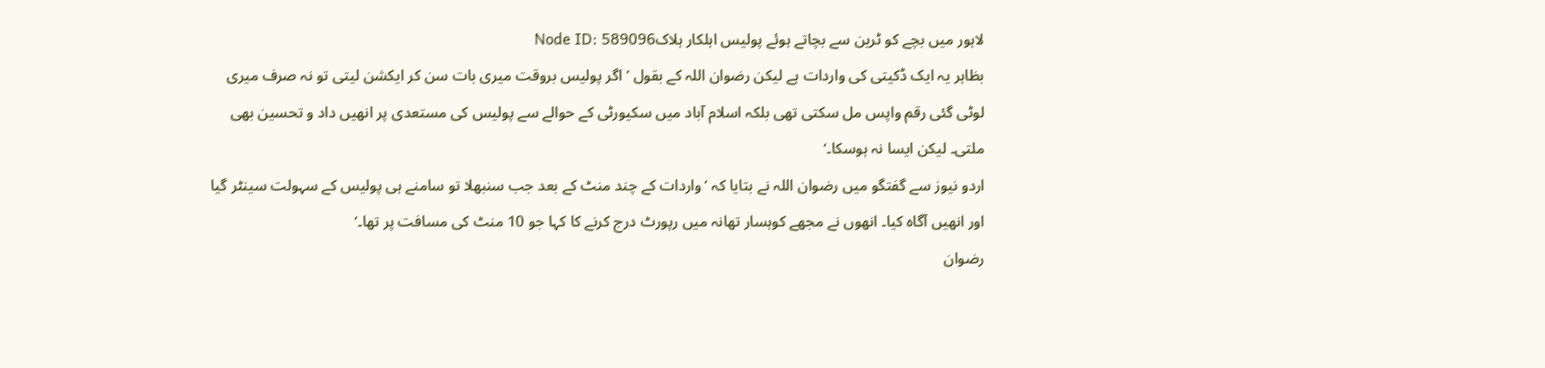لاہور میں بچے کو ٹرین سے بچاتے ہوئے پولیس اہلکار ہلاکNode ID: 589096
بظاہر یہ ایک ڈکیتی کی واردات ہے لیکن رضوان اللہ کے بقول ’اگر پولیس بروقت میری بات سن کر ایکشن لیتی تو نہ صرف میری لوٹی گئی رقم واپس مل سکتی تھی بلکہ اسلام آباد میں سکیورٹی کے حوالے سے پولیس کی مستعدی پر انھیں داد و تحسین بھی ملتی۔ لیکن ایسا نہ ہوسکا۔‘
اردو نیوز سے گفتگو میں رضوان اللہ نے بتایا کہ ’واردات کے چند منٹ کے بعد جب سنبھلا تو سامنے ہی پولیس کے سہولت سینٹر گیا اور انھیں آگاہ کیا۔ انھوں نے مجھے کوہسار تھانہ میں رپورٹ درج کرنے کا کہا جو 10 منٹ کی مسافت پر تھا۔‘
رضوان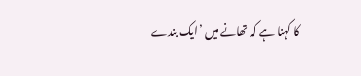کا کہنا ہے کہ تھانے میں ’ایک بندے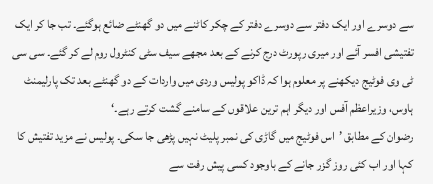سے دوسرے اور ایک دفتر سے دوسرے دفتر کے چکر کاٹنے میں دو گھنٹے ضائع ہوگئے۔ تب جا کر ایک تفتیشی افسر آئے اور میری رپورٹ درج کرنے کے بعد مجھے سیف سٹی کنٹرول روم لے کر گئے۔ سی سی ٹی وی فوٹیج دیکھنے پر معلوم ہوا کہ ڈاکو پولیس وردی میں واردات کے دو گھنٹے بعد تک پارلیمنٹ ہاوس، وزیراعظم آفس اور دیگر اہم ترین علاقوں کے سامنے گشت کرتے رہے۔‘
رضوان کے مطابق ’اس فوٹیج میں گاڑی کی نمبر پلیٹ نہیں پڑھی جا سکی۔ پولیس نے مزید تفتیش کا کہا اور اب کئی روز گزر جانے کے باوجود کسی پیش رفت سے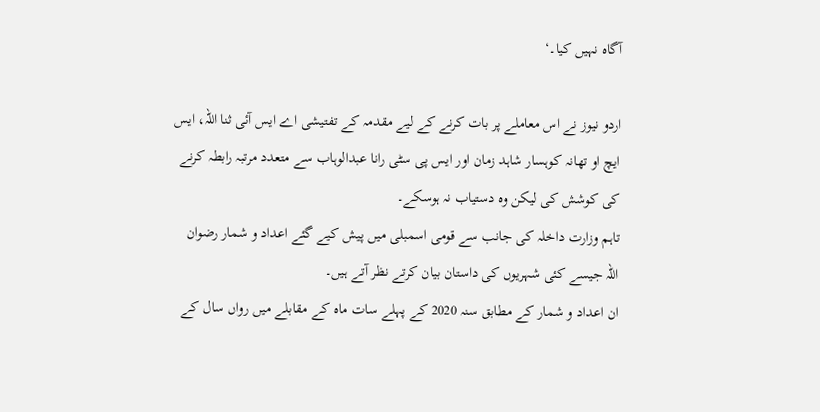آگاہ نہیں کیا۔‘

اردو نیوز نے اس معاملے پر بات کرنے کے لیے مقدمہ کے تفتیشی اے ایس آئی ثنا اللہ، ایس ایچ او تھانہ کوہسار شاہد زمان اور ایس پی سٹی رانا عبدالوہاب سے متعدد مرتبہ رابطہ کرنے کی کوشش کی لیکن وہ دستیاب نہ ہوسکے۔
تاہم وزارت داخلہ کی جانب سے قومی اسمبلی میں پیش کیے گئے اعداد و شمار رضوان اللہ جیسے کئی شہریوں کی داستان بیان کرتے نظر آتے ہیں۔
ان اعداد و شمار کے مطابق سنہ 2020 کے پہلے سات ماہ کے مقابلے میں رواں سال کے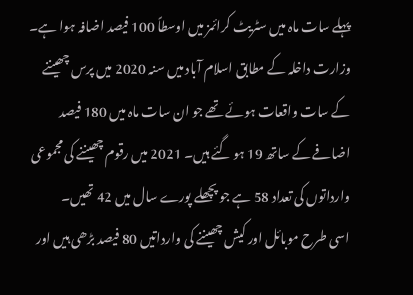پہلے سات ماہ میں سٹریٹ کرائمز میں اوسطاً 100 فیصد اضافہ ہوا ہے۔
وزارت داخلہ کے مطابق اسلام آباد میں سنہ 2020 میں پرس چھیننے کے سات واقعات ہوئے تھے جو ان سات ماہ میں 180 فیصد اضافے کے ساتھ 19 ہو گئے ہیں۔ 2021 میں رقوم چھیننے کی مجموعی وارداتوں کی تعداد 58 ہے جو پچھلے پورے سال میں 42 تھیں۔
اسی طرح موبائل اور کیش چھیننے کی وارداتیں 80 فیصد بڑھی ہیں اور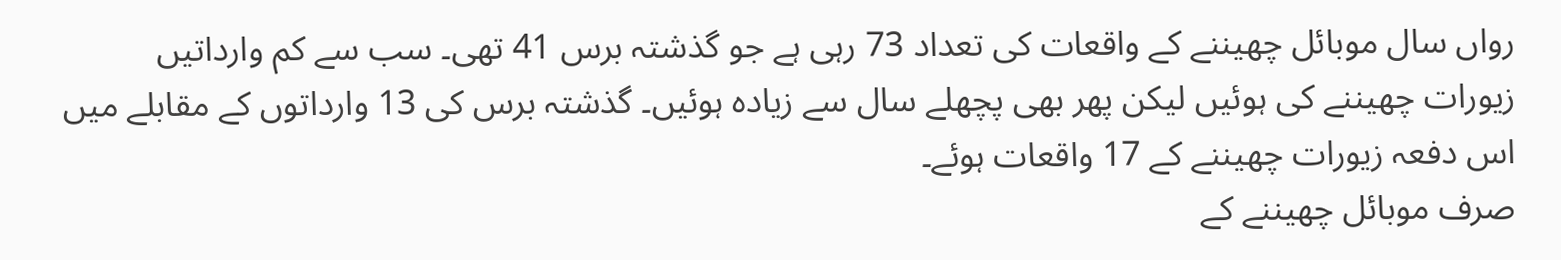رواں سال موبائل چھیننے کے واقعات کی تعداد 73 رہی ہے جو گذشتہ برس 41 تھی۔ سب سے کم وارداتیں زیورات چھیننے کی ہوئیں لیکن پھر بھی پچھلے سال سے زیادہ ہوئیں۔ گذشتہ برس کی 13 وارداتوں کے مقابلے میں اس دفعہ زیورات چھیننے کے 17 واقعات ہوئے۔
صرف موبائل چھیننے کے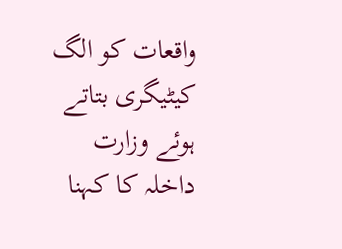واقعات کو الگ کیٹیگری بتاتے ہوئے وزارت داخلہ کا کہنا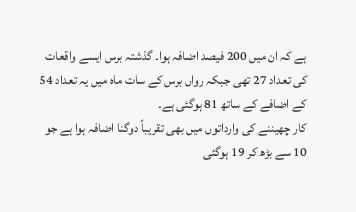ہے کہ ان میں 200 فیصد اضافہ ہوا۔ گذشتہ برس ایسے واقعات کی تعداد 27 تھی جبکہ رواں برس کے سات ماہ میں یہ تعداد 54 کے اضافے کے ساتھ 81 ہوگئی ہے۔
کار چھیننے کی وارداتوں میں بھی تقریباً دوگنا اضافہ ہوا ہے جو 10 سے بڑھ کر 19 ہوگئی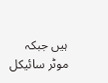ہیں جبکہ موٹر سائیکل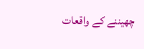چھیننے کے واقعات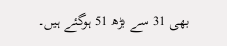بھی 31 سے بڑھ 51 ہوگئے ہیں۔